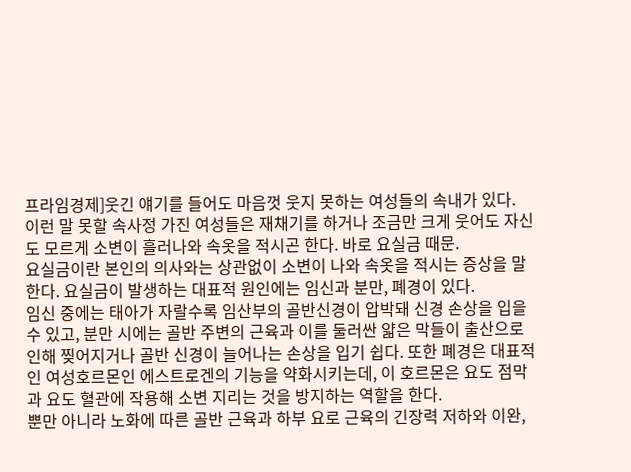프라임경제]웃긴 얘기를 들어도 마음껏 웃지 못하는 여성들의 속내가 있다. 이런 말 못할 속사정 가진 여성들은 재채기를 하거나 조금만 크게 웃어도 자신도 모르게 소변이 흘러나와 속옷을 적시곤 한다. 바로 요실금 때문.
요실금이란 본인의 의사와는 상관없이 소변이 나와 속옷을 적시는 증상을 말한다. 요실금이 발생하는 대표적 원인에는 임신과 분만, 폐경이 있다.
임신 중에는 태아가 자랄수록 임산부의 골반신경이 압박돼 신경 손상을 입을 수 있고, 분만 시에는 골반 주변의 근육과 이를 둘러싼 얇은 막들이 출산으로 인해 찢어지거나 골반 신경이 늘어나는 손상을 입기 쉽다. 또한 폐경은 대표적인 여성호르몬인 에스트로겐의 기능을 약화시키는데, 이 호르몬은 요도 점막과 요도 혈관에 작용해 소변 지리는 것을 방지하는 역할을 한다.
뿐만 아니라 노화에 따른 골반 근육과 하부 요로 근육의 긴장력 저하와 이완,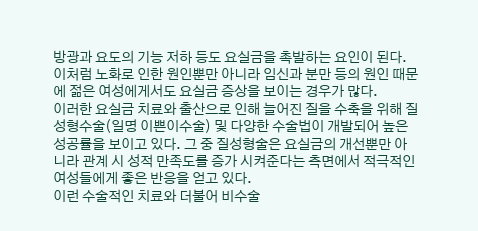방광과 요도의 기능 저하 등도 요실금을 촉발하는 요인이 된다.
이처럼 노화로 인한 원인뿐만 아니라 임신과 분만 등의 원인 때문에 젊은 여성에게서도 요실금 증상을 보이는 경우가 많다.
이러한 요실금 치료와 출산으로 인해 늘어진 질을 수축을 위해 질성형수술(일명 이쁜이수술) 및 다양한 수술법이 개발되어 높은 성공률을 보이고 있다. 그 중 질성형술은 요실금의 개선뿐만 아니라 관계 시 성적 만족도를 증가 시켜준다는 측면에서 적극적인 여성들에게 좋은 반응을 얻고 있다.
이런 수술적인 치료와 더불어 비수술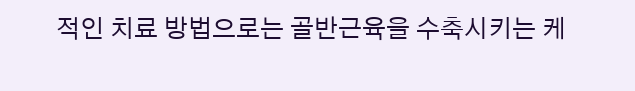적인 치료 방법으로는 골반근육을 수축시키는 케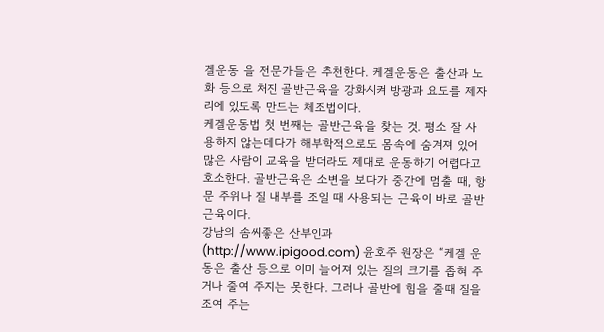겔운동 을 전문가들은 추천한다. 케겔운동은 출산과 노화 등으로 처진 골반근육을 강화시켜 방광과 요도를 제자리에 있도록 만드는 체조법이다.
케겔운동법 첫 번째는 골반근육을 찾는 것. 평소 잘 사용하지 않는데다가 해부학적으로도 몸속에 숨겨져 있어 많은 사람이 교육을 받더라도 제대로 운동하기 어렵다고 호소한다. 골반근육은 소변을 보다가 중간에 멈출 때, 항문 주위나 질 내부를 조일 때 사용되는 근육이 바로 골반근육이다.
강남의 솜씨좋은 산부인과(http://www.ipigood.com) 윤호주 원장은 “케겔 운동은 출산 등으로 이미 늘어져 있는 질의 크기를 좁혀 주거나 줄여 주지는 못한다. 그러나 골반에 힘을 줄때 질을 조여 주는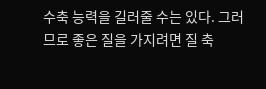수축 능력을 길러줄 수는 있다. 그러므로 좋은 질을 가지려면 질 축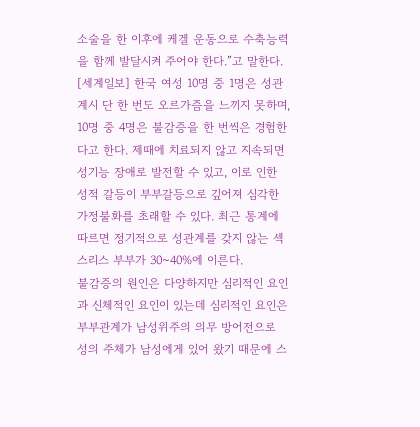소술을 한 이후에 케겔 운동으로 수축능력을 함께 발달시켜 주어야 한다.”고 말한다.
[세계일보] 한국 여성 10명 중 1명은 성관계시 단 한 번도 오르가즘을 느끼지 못하며, 10명 중 4명은 불감증을 한 번씩은 경험한다고 한다. 제때에 치료되지 않고 지속되면 성기능 장애로 발전할 수 있고, 이로 인한 성적 갈등이 부부갈등으로 깊어져 심각한 가정불화를 초래할 수 있다. 최근 통계에 따르면 정기적으로 성관계를 갖지 않는 섹스리스 부부가 30~40%에 이른다.
불감증의 원인은 다양하지만 심리적인 요인과 신체적인 요인이 있는데 심리적인 요인은 부부관계가 남성위주의 의무 방어전으로 성의 주체가 남성에게 있어 왔기 때문에 스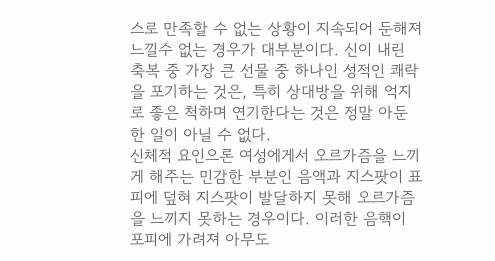스로 만족할 수 없는 상황이 지속되어 둔해져 느낄수 없는 경우가 대부분이다. 신이 내린 축복 중 가장 큰 선물 중 하나인 성적인 쾌락을 포기하는 것은, 특히 상대방을 위해 억지로 좋은 척하며 연기한다는 것은 정말 아둔한 일이 아닐 수 없다.
신체적 요인으론 여성에게서 오르가즘을 느끼게 해주는 민감한 부분인 음액과 지스팟이 표피에 덮혀 지스팟이 발달하지 못해 오르가즘을 느끼지 못하는 경우이다. 이러한 음핵이 포피에 가려져 아무도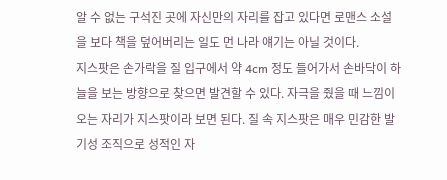알 수 없는 구석진 곳에 자신만의 자리를 잡고 있다면 로맨스 소설을 보다 책을 덮어버리는 일도 먼 나라 얘기는 아닐 것이다.
지스팟은 손가락을 질 입구에서 약 4cm 정도 들어가서 손바닥이 하늘을 보는 방향으로 찾으면 발견할 수 있다. 자극을 줬을 때 느낌이 오는 자리가 지스팟이라 보면 된다. 질 속 지스팟은 매우 민감한 발기성 조직으로 성적인 자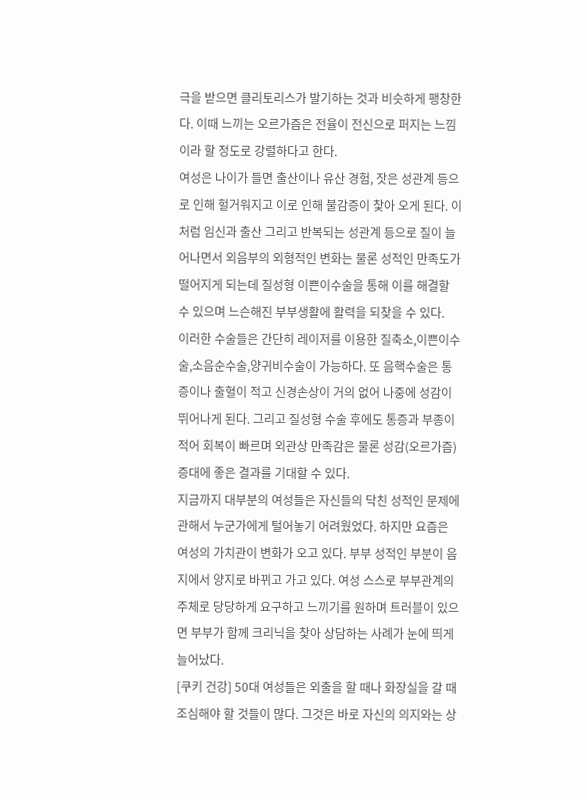극을 받으면 클리토리스가 발기하는 것과 비슷하게 팽창한다. 이때 느끼는 오르가즘은 전율이 전신으로 퍼지는 느낌이라 할 정도로 강렬하다고 한다.
여성은 나이가 들면 출산이나 유산 경험, 잣은 성관계 등으로 인해 헐거워지고 이로 인해 불감증이 찿아 오게 된다. 이처럼 임신과 출산 그리고 반복되는 성관계 등으로 질이 늘어나면서 외음부의 외형적인 변화는 물론 성적인 만족도가 떨어지게 되는데 질성형 이쁜이수술을 통해 이를 해결할 수 있으며 느슨해진 부부생활에 활력을 되찾을 수 있다.
이러한 수술들은 간단히 레이저를 이용한 질축소,이쁜이수술,소음순수술,양귀비수술이 가능하다. 또 음핵수술은 통증이나 출혈이 적고 신경손상이 거의 없어 나중에 성감이 뛰어나게 된다. 그리고 질성형 수술 후에도 통증과 부종이 적어 회복이 빠르며 외관상 만족감은 물론 성감(오르가즘)증대에 좋은 결과를 기대할 수 있다.
지금까지 대부분의 여성들은 자신들의 닥친 성적인 문제에 관해서 누군가에게 털어놓기 어려웠었다. 하지만 요즘은 여성의 가치관이 변화가 오고 있다. 부부 성적인 부분이 음지에서 양지로 바뀌고 가고 있다. 여성 스스로 부부관계의 주체로 당당하게 요구하고 느끼기를 원하며 트러블이 있으면 부부가 함께 크리닉을 찿아 상담하는 사례가 눈에 띄게 늘어났다.
[쿠키 건강] 50대 여성들은 외출을 할 때나 화장실을 갈 때 조심해야 할 것들이 많다. 그것은 바로 자신의 의지와는 상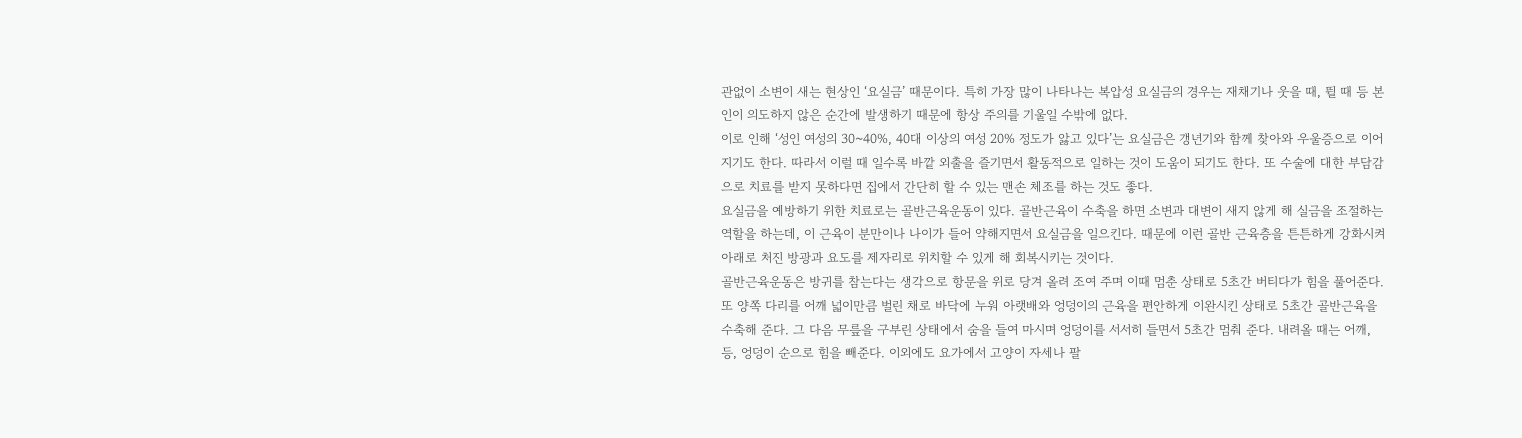관없이 소변이 새는 현상인 ‘요실금’ 때문이다. 특히 가장 많이 나타나는 복압성 요실금의 경우는 재채기나 웃을 때, 뛸 때 등 본인이 의도하지 않은 순간에 발생하기 때문에 항상 주의를 기울일 수밖에 없다.
이로 인해 ‘성인 여성의 30~40%, 40대 이상의 여성 20% 정도가 앓고 있다’는 요실금은 갱년기와 함께 찾아와 우울증으로 이어지기도 한다. 따라서 이럴 때 일수록 바깥 외출을 즐기면서 활동적으로 일하는 것이 도움이 되기도 한다. 또 수술에 대한 부담감으로 치료를 받지 못하다면 집에서 간단히 할 수 있는 맨손 체조를 하는 것도 좋다.
요실금을 예방하기 위한 치료로는 골반근육운동이 있다. 골반근육이 수축을 하면 소변과 대변이 새지 않게 해 실금을 조절하는 역할을 하는데, 이 근육이 분만이나 나이가 들어 약해지면서 요실금을 일으킨다. 때문에 이런 골반 근육층을 튼튼하게 강화시켜 아래로 처진 방광과 요도를 제자리로 위치할 수 있게 해 회복시키는 것이다.
골반근육운동은 방귀를 참는다는 생각으로 항문을 위로 당겨 올려 조여 주며 이때 멈춘 상태로 5초간 버티다가 힘을 풀어준다. 또 양쪽 다리를 어깨 넓이만큼 벌린 채로 바닥에 누워 아랫배와 엉덩이의 근육을 편안하게 이완시킨 상태로 5초간 골반근육을 수축해 준다. 그 다음 무릎을 구부린 상태에서 숨을 들여 마시며 엉덩이를 서서히 들면서 5초간 멈춰 준다. 내려올 때는 어깨, 등, 엉덩이 순으로 힘을 빼준다. 이외에도 요가에서 고양이 자세나 팔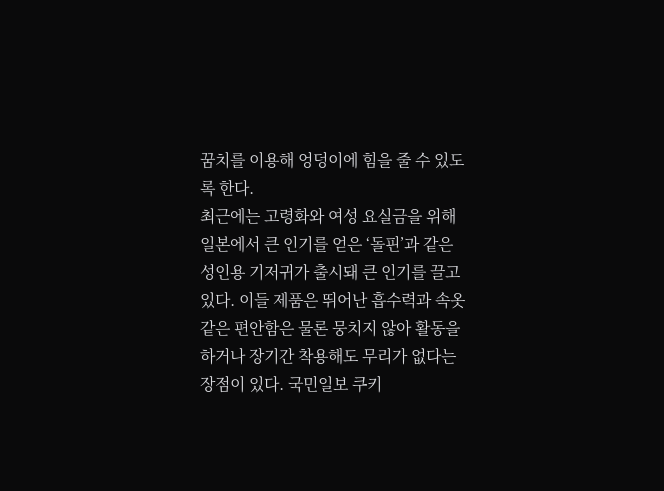꿈치를 이용해 엉덩이에 힘을 줄 수 있도록 한다.
최근에는 고령화와 여성 요실금을 위해 일본에서 큰 인기를 얻은 ‘돌핀’과 같은 성인용 기저귀가 출시돼 큰 인기를 끌고 있다. 이들 제품은 뛰어난 흡수력과 속옷 같은 편안함은 물론 뭉치지 않아 활동을 하거나 장기간 착용해도 무리가 없다는 장점이 있다. 국민일보 쿠키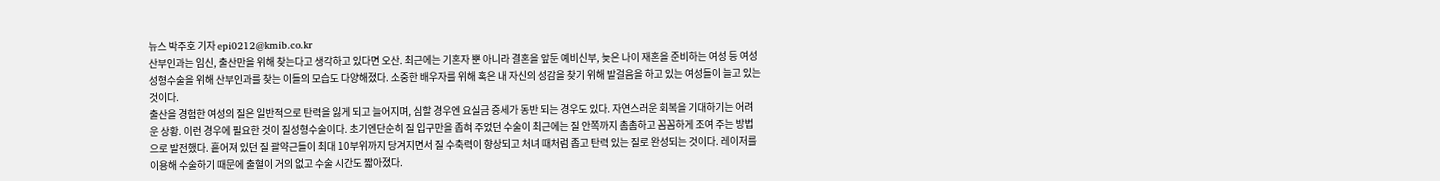뉴스 박주호 기자 epi0212@kmib.co.kr
산부인과는 임신, 출산만을 위해 찾는다고 생각하고 있다면 오산. 최근에는 기혼자 뿐 아니라 결혼을 앞둔 예비신부, 늦은 나이 재혼을 준비하는 여성 등 여성 성형수술을 위해 산부인과를 찾는 이들의 모습도 다양해졌다. 소중한 배우자를 위해 혹은 내 자신의 성감을 찾기 위해 발걸음을 하고 있는 여성들이 늘고 있는 것이다.
출산을 경험한 여성의 질은 일반적으로 탄력을 잃게 되고 늘어지며, 심할 경우엔 요실금 증세가 동반 되는 경우도 있다. 자연스러운 회복을 기대하기는 어려운 상황. 이런 경우에 필요한 것이 질성형수술이다. 초기엔단순히 질 입구만을 좁혀 주었던 수술이 최근에는 질 안쪽까지 촘촘하고 꼼꼼하게 조여 주는 방법으로 발전했다. 흩어져 있던 질 괄약근들이 최대 10부위까지 당겨지면서 질 수축력이 향상되고 처녀 때처럼 좁고 탄력 있는 질로 완성되는 것이다. 레이저를 이용해 수술하기 때문에 출혈이 거의 없고 수술 시간도 짧아졌다.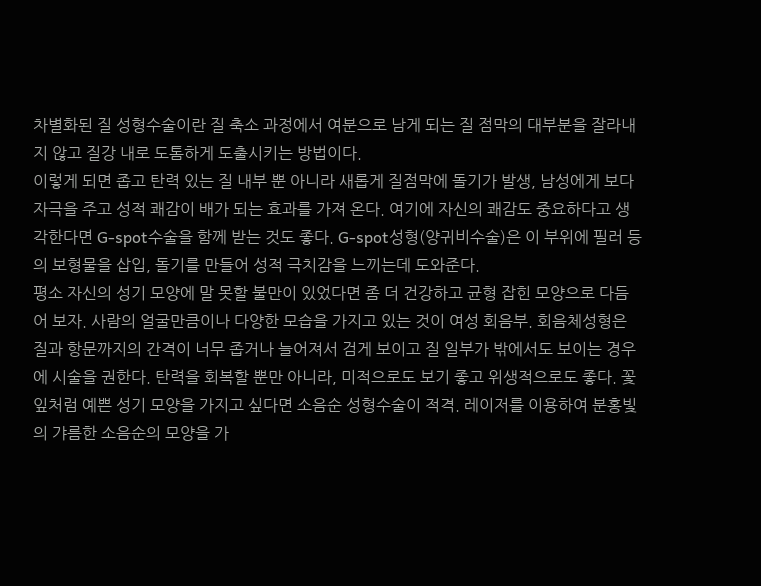차별화된 질 성형수술이란 질 축소 과정에서 여분으로 남게 되는 질 점막의 대부분을 잘라내지 않고 질강 내로 도톰하게 도출시키는 방법이다.
이렇게 되면 좁고 탄력 있는 질 내부 뿐 아니라 새롭게 질점막에 돌기가 발생, 남성에게 보다 자극을 주고 성적 쾌감이 배가 되는 효과를 가져 온다. 여기에 자신의 쾌감도 중요하다고 생각한다면 G-spot수술을 함께 받는 것도 좋다. G-spot성형(양귀비수술)은 이 부위에 필러 등의 보형물을 삽입, 돌기를 만들어 성적 극치감을 느끼는데 도와준다.
평소 자신의 성기 모양에 말 못할 불만이 있었다면 좀 더 건강하고 균형 잡힌 모양으로 다듬어 보자. 사람의 얼굴만큼이나 다양한 모습을 가지고 있는 것이 여성 회음부. 회음체성형은 질과 항문까지의 간격이 너무 좁거나 늘어져서 검게 보이고 질 일부가 밖에서도 보이는 경우에 시술을 권한다. 탄력을 회복할 뿐만 아니라, 미적으로도 보기 좋고 위생적으로도 좋다. 꽃잎처럼 예쁜 성기 모양을 가지고 싶다면 소음순 성형수술이 적격. 레이저를 이용하여 분홍빛의 갸름한 소음순의 모양을 가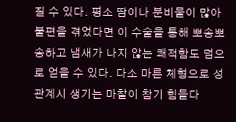질 수 있다. 평소 땀이나 분비물이 많아 불편을 겪었다면 이 수술을 통해 뽀송뽀송하고 냄새가 나지 않는 쾌적함도 덤으로 얻을 수 있다. 다소 마른 체형으로 성관계시 생기는 마찰이 참기 힘들다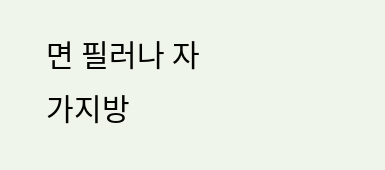면 필러나 자가지방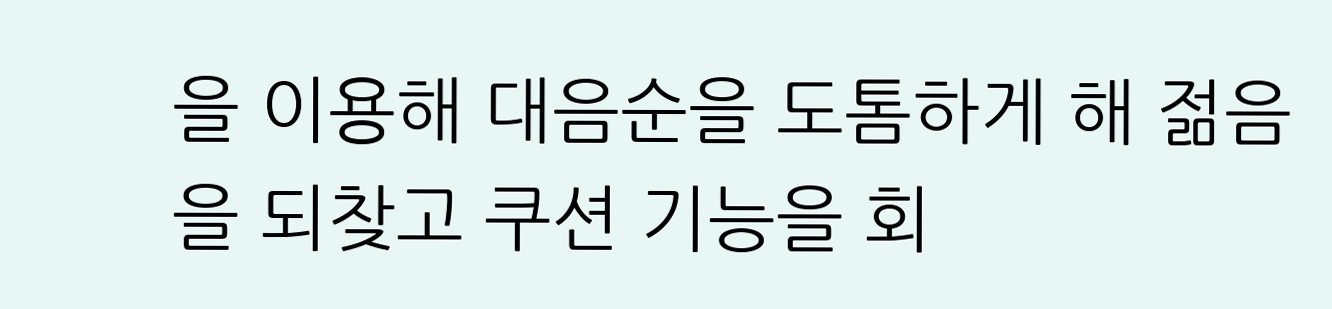을 이용해 대음순을 도톰하게 해 젊음을 되찾고 쿠션 기능을 회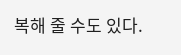복해 줄 수도 있다.